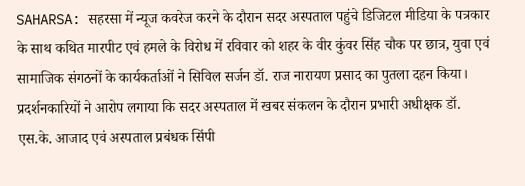SAHARSA: सहरसा में न्यूज कवरेज करने के दौरान सदर अस्पताल पहुंचे डिजिटल मीडिया के पत्रकार के साथ कथित मारपीट एवं हमले के विरोध में रविवार को शहर के वीर कुंवर सिंह चौक पर छात्र, युवा एवं सामाजिक संगठनों के कार्यकर्ताओं ने सिविल सर्जन डॉ. राज नारायण प्रसाद का पुतला दहन किया। प्रदर्शनकारियों ने आरोप लगाया कि सदर अस्पताल में खबर संकलन के दौरान प्रभारी अधीक्षक डॉ. एस.के. आजाद एवं अस्पताल प्रबंधक सिंपी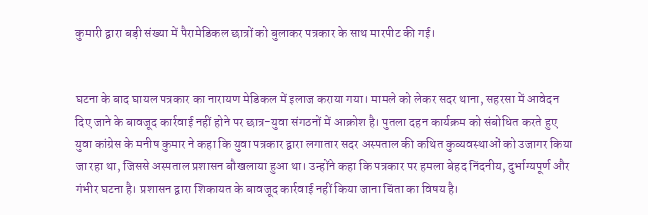कुमारी द्वारा बड़ी संख्या में पैरामेडिकल छात्रों को बुलाकर पत्रकार के साथ मारपीट की गई।


घटना के बाद घायल पत्रकार का नारायण मेडिकल में इलाज कराया गया। मामले को लेकर सदर थाना, सहरसा में आवेदन दिए जाने के बावजूद कार्रवाई नहीं होने पर छात्र-युवा संगठनों में आक्रोश है। पुतला दहन कार्यक्रम को संबोधित करते हुए युवा कांग्रेस के मनीष कुमार ने कहा कि युवा पत्रकार द्वारा लगातार सदर अस्पताल की कथित कुव्यवस्थाओं को उजागर किया जा रहा था, जिससे अस्पताल प्रशासन बौखलाया हुआ था। उन्होंने कहा कि पत्रकार पर हमला बेहद निंदनीय, दुर्भाग्यपूर्ण और गंभीर घटना है। प्रशासन द्वारा शिकायत के बावजूद कार्रवाई नहीं किया जाना चिंता का विषय है।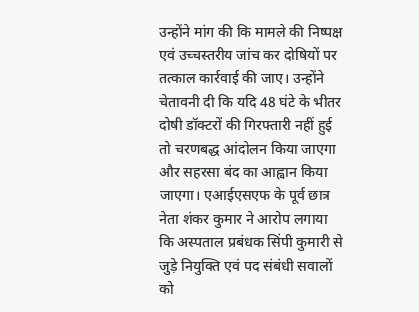उन्होंने मांग की कि मामले की निष्पक्ष एवं उच्चस्तरीय जांच कर दोषियों पर तत्काल कार्रवाई की जाए। उन्होंने चेतावनी दी कि यदि 48 घंटे के भीतर दोषी डॉक्टरों की गिरफ्तारी नहीं हुई तो चरणबद्ध आंदोलन किया जाएगा और सहरसा बंद का आह्वान किया जाएगा। एआईएसएफ के पूर्व छात्र नेता शंकर कुमार ने आरोप लगाया कि अस्पताल प्रबंधक सिंपी कुमारी से जुड़े नियुक्ति एवं पद संबंधी सवालों को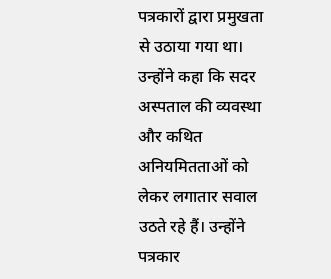पत्रकारों द्वारा प्रमुखता से उठाया गया था। उन्होंने कहा कि सदर अस्पताल की व्यवस्था और कथित अनियमितताओं को लेकर लगातार सवाल उठते रहे हैं। उन्होंने पत्रकार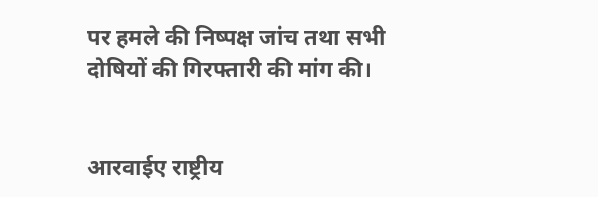पर हमले की निष्पक्ष जांच तथा सभी दोषियों की गिरफ्तारी की मांग की।


आरवाईए राष्ट्रीय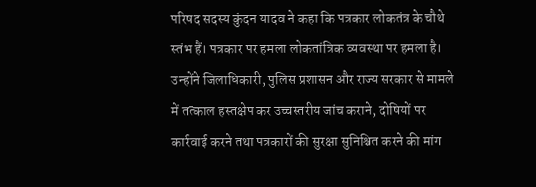परिषद सदस्य कुंदन यादव ने कहा कि पत्रकार लोकतंत्र के चौथे स्तंभ हैं। पत्रकार पर हमला लोकतांत्रिक व्यवस्था पर हमला है। उन्होंने जिलाधिकारी, पुलिस प्रशासन और राज्य सरकार से मामले में तत्काल हस्तक्षेप कर उच्चस्तरीय जांच कराने, दोषियों पर कार्रवाई करने तथा पत्रकारों की सुरक्षा सुनिश्चित करने की मांग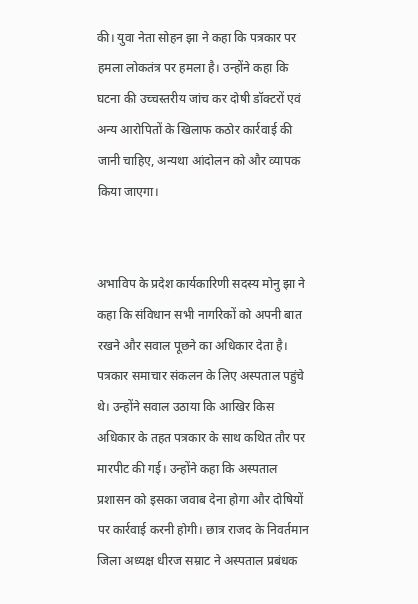की। युवा नेता सोहन झा ने कहा कि पत्रकार पर हमला लोकतंत्र पर हमला है। उन्होंने कहा कि घटना की उच्चस्तरीय जांच कर दोषी डॉक्टरों एवं अन्य आरोपितों के खिलाफ कठोर कार्रवाई की जानी चाहिए, अन्यथा आंदोलन को और व्यापक किया जाएगा।


अभाविप के प्रदेश कार्यकारिणी सदस्य मोनु झा ने कहा कि संविधान सभी नागरिकों को अपनी बात रखने और सवाल पूछने का अधिकार देता है। पत्रकार समाचार संकलन के लिए अस्पताल पहुंचे थे। उन्होंने सवाल उठाया कि आखिर किस अधिकार के तहत पत्रकार के साथ कथित तौर पर मारपीट की गई। उन्होंने कहा कि अस्पताल प्रशासन को इसका जवाब देना होगा और दोषियों पर कार्रवाई करनी होगी। छात्र राजद के निवर्तमान जिला अध्यक्ष धीरज सम्राट ने अस्पताल प्रबंधक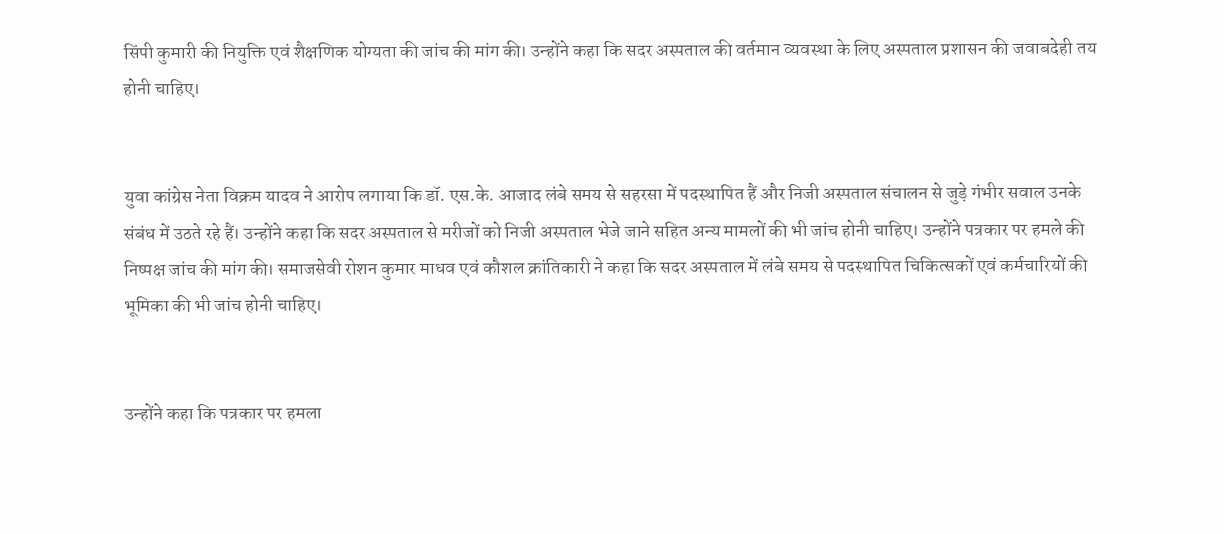सिंपी कुमारी की नियुक्ति एवं शैक्षणिक योग्यता की जांच की मांग की। उन्होंने कहा कि सदर अस्पताल की वर्तमान व्यवस्था के लिए अस्पताल प्रशासन की जवाबदेही तय होनी चाहिए।


युवा कांग्रेस नेता विक्रम यादव ने आरोप लगाया कि डॉ. एस.के. आजाद लंबे समय से सहरसा में पदस्थापित हैं और निजी अस्पताल संचालन से जुड़े गंभीर सवाल उनके संबंध में उठते रहे हैं। उन्होंने कहा कि सदर अस्पताल से मरीजों को निजी अस्पताल भेजे जाने सहित अन्य मामलों की भी जांच होनी चाहिए। उन्होंने पत्रकार पर हमले की निष्पक्ष जांच की मांग की। समाजसेवी रोशन कुमार माधव एवं कौशल क्रांतिकारी ने कहा कि सदर अस्पताल में लंबे समय से पदस्थापित चिकित्सकों एवं कर्मचारियों की भूमिका की भी जांच होनी चाहिए।


उन्होंने कहा कि पत्रकार पर हमला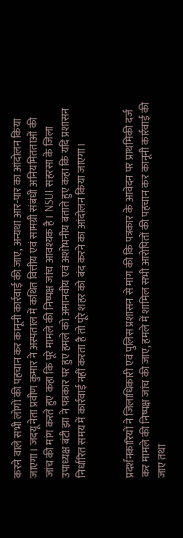करने वाले सभी लोगों की पहचान कर कानूनी कार्रवाई की जाए, अन्यथा आर-पार का आंदोलन किया जाएगा। जदयू नेता प्रवीण कुमार ने अस्पताल में कथित वित्तीय एवं सामग्री संबंधी अनियमितताओं की जांच की मांग करते हुए कहा कि पूरे मामले की निष्पक्ष जांच आवश्यक है। NSUI सहरसा के जिला उपाध्यक्ष बंटी झा ने पत्रकार पर हुए हमले को अमानवीय एवं अशोभनीय बताते हुए कहा कि यदि प्रशासन निर्धारित समय में कार्रवाई नहीं करता है तो पूरे शहर को बंद करने का आंदोलन किया जाएगा।


प्रदर्शनकारियों ने जिलाधिकारी एवं पुलिस प्रशासन से मांग की कि पत्रकार के आवेदन पर प्राथमिकी दर्ज कर मामले की निष्पक्ष जांच की जाए, हमले में शामिल सभी आरोपितों की पहचान कर कानूनी कार्रवाई की जाए तथा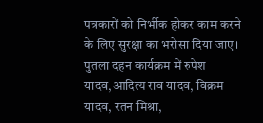पत्रकारों को निर्भीक होकर काम करने के लिए सुरक्षा का भरोसा दिया जाए। पुतला दहन कार्यक्रम में रुपेश यादव,आदित्य राव यादव, विक्रम यादव, रतन मिश्रा,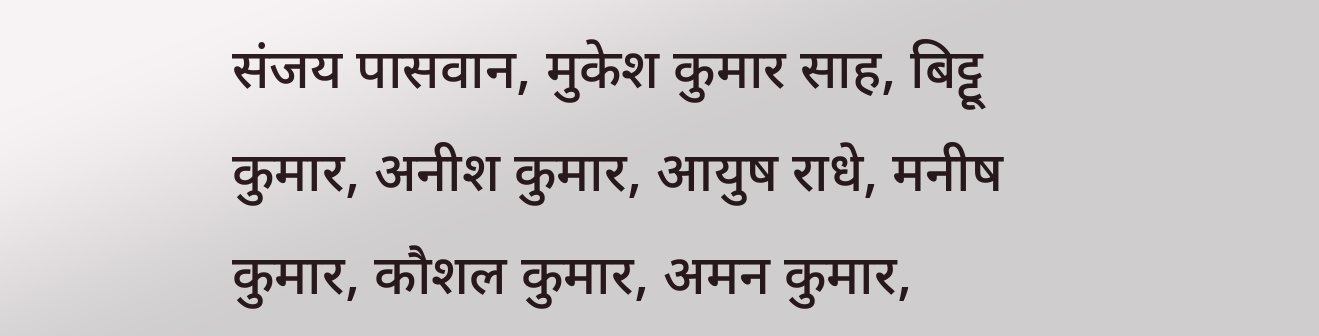संजय पासवान, मुकेश कुमार साह, बिट्टू कुमार, अनीश कुमार, आयुष राधे, मनीष कुमार, कौशल कुमार, अमन कुमार,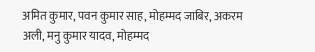अमित कुमार, पवन कुमार साह, मोहम्मद जाबिर, अकरम अली, मनु कुमार यादव, मोहम्मद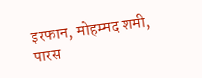इरफान, मोहम्मद शमी, पारस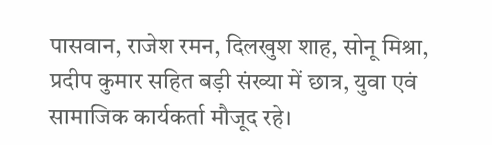पासवान, राजेश रमन, दिलखुश शाह, सोनू मिश्रा, प्रदीप कुमार सहित बड़ी संख्या में छात्र, युवा एवं सामाजिक कार्यकर्ता मौजूद रहे।